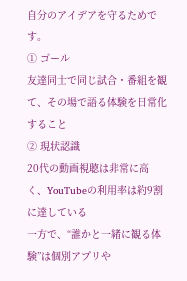自分のアイデアを守るためです。
① ゴール
友達同士で同じ試合・番組を観て、その場で語る体験を日常化すること
② 現状認識
20代の動画視聴は非常に高く、YouTubeの利用率は約9割に達している
一方で、“誰かと一緒に観る体験”は個別アプリや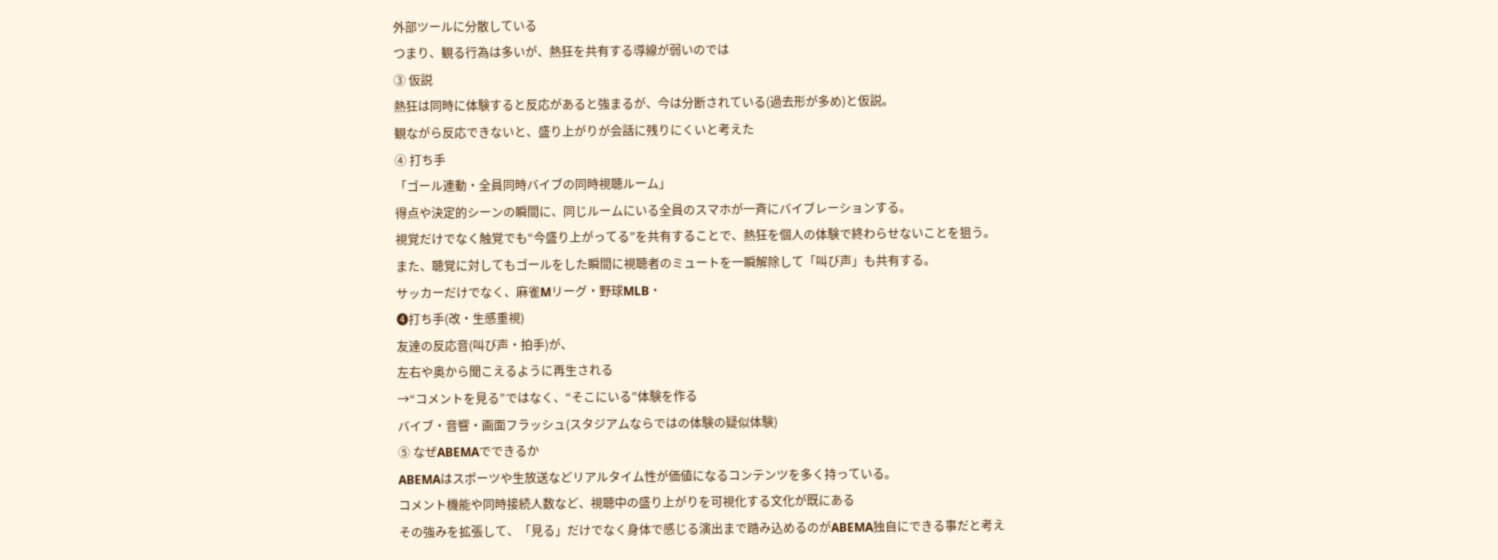外部ツールに分散している
つまり、観る行為は多いが、熱狂を共有する導線が弱いのでは
③ 仮説
熱狂は同時に体験すると反応があると強まるが、今は分断されている(過去形が多め)と仮説。
観ながら反応できないと、盛り上がりが会話に残りにくいと考えた
④ 打ち手
「ゴール連動・全員同時バイブの同時視聴ルーム」
得点や決定的シーンの瞬間に、同じルームにいる全員のスマホが一斉にバイブレーションする。
視覚だけでなく触覚でも“今盛り上がってる”を共有することで、熱狂を個人の体験で終わらせないことを狙う。
また、聴覚に対してもゴールをした瞬間に視聴者のミュートを一瞬解除して「叫び声」も共有する。
サッカーだけでなく、麻雀Mリーグ・野球MLB・
❹打ち手(改・生感重視)
友達の反応音(叫び声・拍手)が、
左右や奥から聞こえるように再生される
→“コメントを見る”ではなく、“そこにいる”体験を作る
バイブ・音響・画面フラッシュ(スタジアムならではの体験の疑似体験)
⑤ なぜABEMAでできるか
ABEMAはスポーツや生放送などリアルタイム性が価値になるコンテンツを多く持っている。
コメント機能や同時接続人数など、視聴中の盛り上がりを可視化する文化が既にある
その強みを拡張して、「見る」だけでなく身体で感じる演出まで踏み込めるのがABEMA独自にできる事だと考え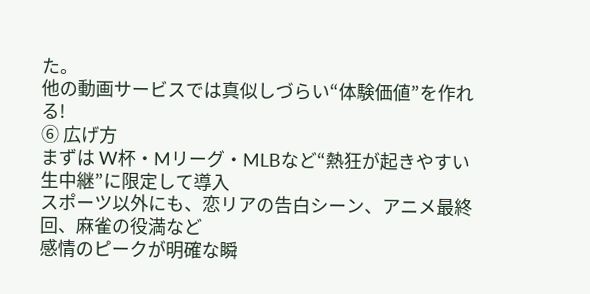た。
他の動画サービスでは真似しづらい“体験価値”を作れる!
⑥ 広げ方
まずは W杯・Mリーグ・MLBなど“熱狂が起きやすい生中継”に限定して導入
スポーツ以外にも、恋リアの告白シーン、アニメ最終回、麻雀の役満など
感情のピークが明確な瞬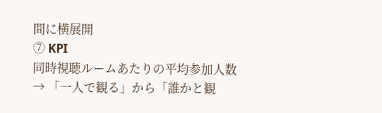間に横展開
⑦ KPI
同時視聴ルームあたりの平均参加人数
→ 「一人で観る」から「誰かと観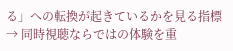る」への転換が起きているかを見る指標
→ 同時視聴ならではの体験を重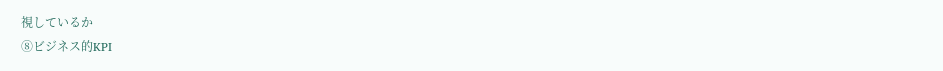視しているか
⑧ビジネス的KPI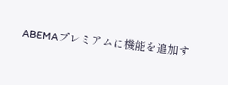ABEMAプレミアムに機能を追加す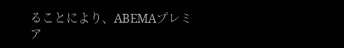ることにより、ABEMAプレミア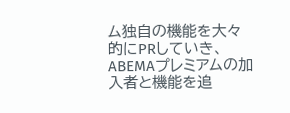ム独自の機能を大々的にPRしていき、ABEMAプレミアムの加入者と機能を追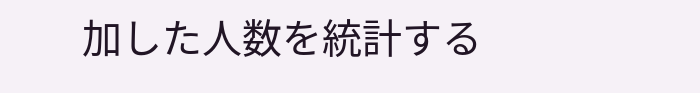加した人数を統計する